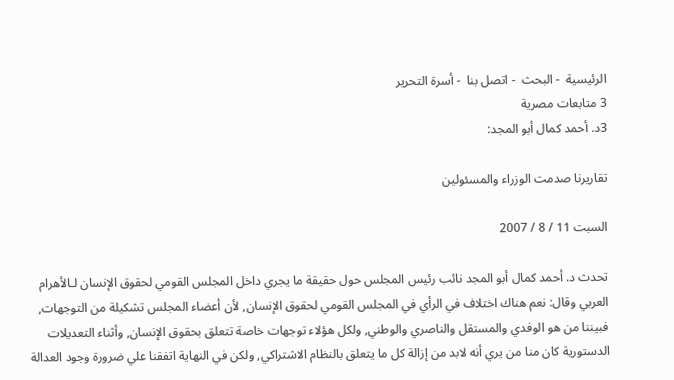الرئيسية  - البحث  - اتصل بنا  - أسرة التحرير
3 متابعات مصرية
3د. أحمد كمال أبو المجد:

تقاريرنا صدمت الوزراء والمسئولين

السبت 11 / 8 / 2007

تحدث د. أحمد كمال أبو المجد نائب رئيس المجلس حول حقيقة ما يجري داخل المجلس القومي لحقوق الإنسان لـالأهرام العربي وقال: نعم هناك اختلاف في الرأي في المجلس القومي لحقوق الإنسان, لأن أعضاء المجلس تشكيلة من التوجهات, فبيننا من هو الوفدي والمستقل والناصري والوطني, ولكل هؤلاء توجهات خاصة تتعلق بحقوق الإنسان, وأثناء التعديلات الدستورية كان منا من يري أنه لابد من إزالة كل ما يتعلق بالنظام الاشتراكي, ولكن في النهاية اتفقنا علي ضرورة وجود العدالة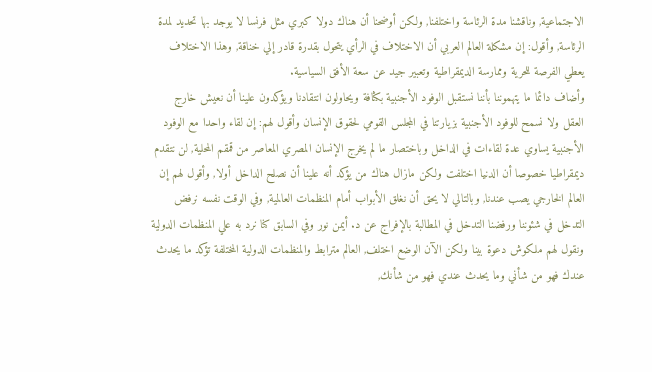الاجتماعية, وناقشنا مدة الرئاسة واختلفنا, ولكن أوضحنا أن هناك دولا كبري مثل فرنسا لا يوجد بها تحديد لمدة الرئاسة, وأقول: إن مشكلة العالم العربي أن الاختلاف في الرأي يتحول بقدرة قادر إلي خناقة, وهذا الاختلاف يعطي الفرصة للحرية وممارسة الديمقراطية وتعبير جيد عن سعة الأفق السياسية.
وأضاف دائما ما يتهموننا بأننا نستقبل الوفود الأجنبية بكثافة ويحاولون انتقادنا ويؤكدون علينا أن نعيش خارج العقل ولا نسمح للوفود الأجنبية بزيارتنا في المجلس القومي لحقوق الإنسان وأقول لهم: إن لقاء واحدا مع الوفود الأجنبية يساوي عدة لقاءات في الداخل وباختصار ما لم يخرج الإنسان المصري المعاصر من قمقم المحلية, لن نتقدم ديمقراطيا خصوصا أن الدنيا اختلفت ولكن مازال هناك من يؤكد أنه علينا أن نصلح الداخل أولا, وأقول لهم إن العالم الخارجي يصب عندنا, وبالتالي لا يحق أن نغلق الأبواب أمام المنظمات العالمية, وفي الوقت نفسه نرفض التدخل في شئوننا ورفضنا التدخل في المطالبة بالإفراج عن د. أيمن نور وفي السابق كنا نرد به علي المنظمات الدولية ونقول لهم ملكوش دعوة بينا ولكن الآن الوضع اختلف, العالم مترابط والمنظمات الدولية المختلفة تؤكد ما يحدث عندك فهو من شأني وما يحدث عندي فهو من شأنك,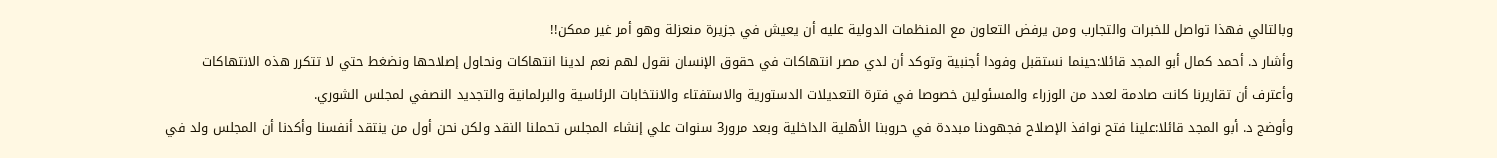وبالتالي فهذا تواصل للخبرات والتجارب ومن يرفض التعاون مع المنظمات الدولية عليه أن يعيش في جزيرة منعزلة وهو أمر غير ممكن!!
وأشار د. أحمد كمال أبو المجد قائلا:حينما نستقبل وفودا أجنبية وتوكد أن لدي مصر انتهاكات في حقوق الإنسان نقول لهم نعم لدينا انتهاكات ونحاول إصلاحها ونضغط حتي لا تتكرر هذه الانتهاكات وأعترف أن تقاريرنا كانت صادمة لعدد من الوزراء والمسئولين خصوصا في فترة التعديلات الدستورية والاستفتاء والانتخابات الرئاسية والبرلمانية والتجديد النصفي لمجلس الشوري.
وأوضج د. أبو المجد قائلا:علينا فتح نوافذ الإصلاح فجهودنا مبددة في حروبنا الأهلية الداخلية وبعد مرور3 سنوات علي إنشاء المجلس تحملنا النقد ولكن نحن أول من ينتقد أنفسنا وأكدنا أن المجلس ولد في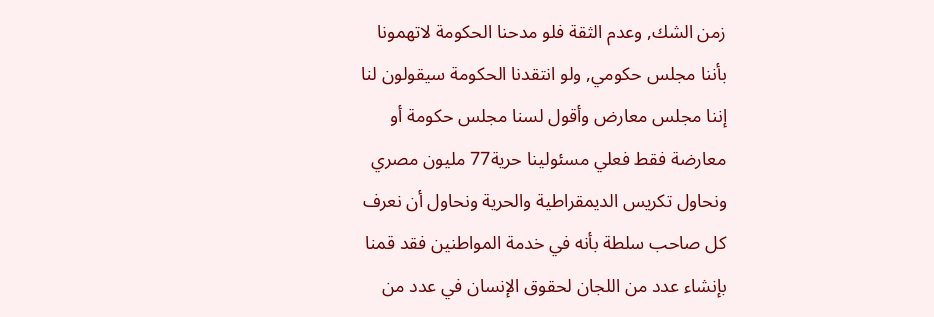زمن الشك, وعدم الثقة فلو مدحنا الحكومة لاتهمونا بأننا مجلس حكومي, ولو انتقدنا الحكومة سيقولون لنا إننا مجلس معارض وأقول لسنا مجلس حكومة أو معارضة فقط فعلي مسئولينا حرية77 مليون مصري ونحاول تكريس الديمقراطية والحرية ونحاول أن نعرف كل صاحب سلطة بأنه في خدمة المواطنين فقد قمنا بإنشاء عدد من اللجان لحقوق الإنسان في عدد من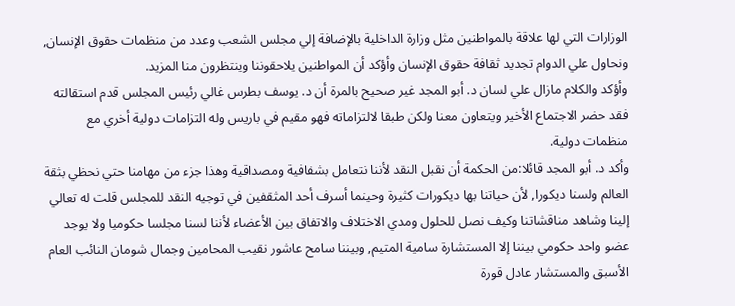الوزارات التي لها علاقة بالمواطنين مثل وزارة الداخلية بالإضافة إلي مجلس الشعب وعدد من منظمات حقوق الإنسان, ونحاول علي الدوام تجديد ثقافة حقوق الإنسان وأؤكد أن المواطنين يلاحقوننا وينتظرون منا المزيد.
وأؤكد والكلام مازال علي لسان د. أبو المجد غير صحيح بالمرة أن د. يوسف بطرس غالي رئيس المجلس قدم استقالته فقد حضر الاجتماع الأخير ويتعاون معنا ولكن طبقا لالتزاماته فهو مقيم في باريس وله التزامات دولية أخري مع منظمات دولية.
وأكد د. أبو المجد قائلا:من الحكمة أن نقبل النقد لأننا نتعامل بشفافية ومصداقية وهذا جزء من مهامنا حتي نحظي بثقة العالم ولسنا ديكورا, لأن حياتنا بها ديكورات كثيرة وحينما أسرف أحد المثقفين في توجيه النقد للمجلس قلت له تعالي إلينا وشاهد مناقشاتنا وكيف نصل للحلول ومدي الاختلاف والاتفاق بين الأعضاء لأننا لسنا مجلسا حكوميا ولا يوجد عضو واحد حكومي بيننا إلا المستشارة سامية المتيم, وبيننا سامح عاشور نقيب المحامين وجمال شومان النائب العام الأسبق والمستشار عادل قورة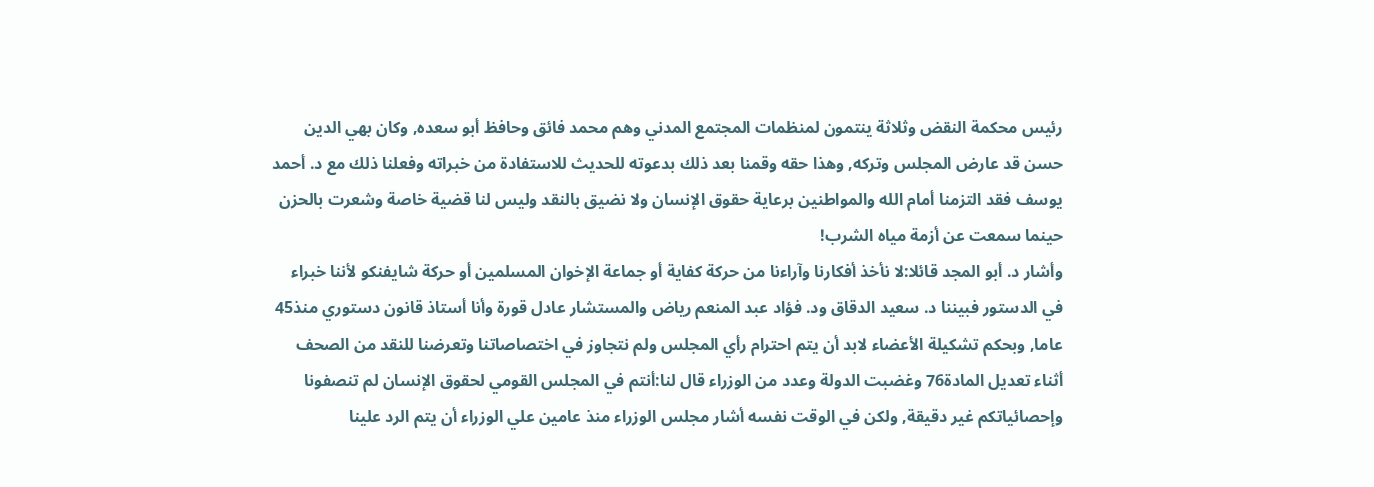رئيس محكمة النقض وثلاثة ينتمون لمنظمات المجتمع المدني وهم محمد فائق وحافظ أبو سعده, وكان بهي الدين حسن قد عارض المجلس وتركه, وهذا حقه وقمنا بعد ذلك بدعوته للحديث للاستفادة من خبراته وفعلنا ذلك مع د. أحمد يوسف فقد التزمنا أمام الله والمواطنين برعاية حقوق الإنسان ولا نضيق بالنقد وليس لنا قضية خاصة وشعرت بالحزن حينما سمعت عن أزمة مياه الشرب!
وأشار د. أبو المجد قائلا:لا نأخذ أفكارنا وآراءنا من حركة كفاية أو جماعة الإخوان المسلمين أو حركة شايفنكو لأننا خبراء في الدستور فبيننا د. سعيد الدقاق ود. فؤاد عبد المنعم رياض والمستشار عادل قورة وأنا أستاذ قانون دستوري منذ45 عاما, وبحكم تشكيلة الأعضاء لابد أن يتم احترام رأي المجلس ولم نتجاوز في اختصاصاتنا وتعرضنا للنقد من الصحف أثناء تعديل المادة76 وغضبت الدولة وعدد من الوزراء قال لنا:أنتم في المجلس القومي لحقوق الإنسان لم تنصفونا وإحصائياتكم غير دقيقة, ولكن في الوقت نفسه أشار مجلس الوزراء منذ عامين علي الوزراء أن يتم الرد علينا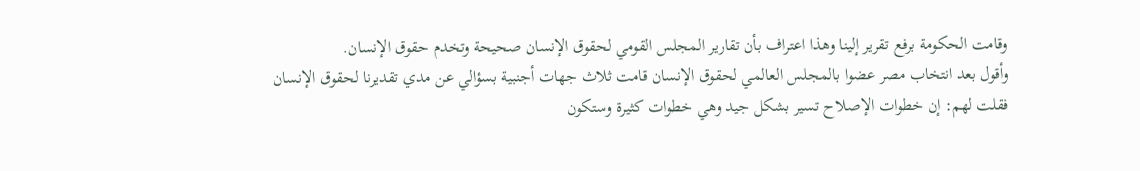وقامت الحكومة برفع تقرير إلينا وهذا اعتراف بأن تقارير المجلس القومي لحقوق الإنسان صحيحة وتخدم حقوق الإنسان.
وأقول بعد انتخاب مصر عضوا بالمجلس العالمي لحقوق الإنسان قامت ثلاث جهات أجنبية بسؤالي عن مدي تقديرنا لحقوق الإنسان فقلت لهم: إن خطوات الإصلاح تسير بشكل جيد وهي خطوات كثيرة وستكون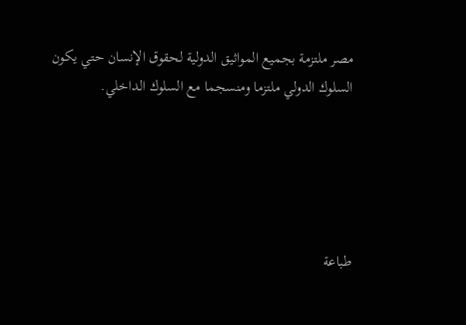مصر ملتزمة بجميع المواثيق الدولية لحقوق الإنسان حتي يكون السلوك الدولي ملتزما ومنسجما مع السلوك الداخلي.





طباعة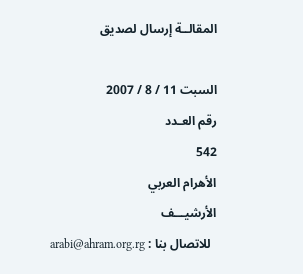المقالــة إرسال لصديق

السبت 11 / 8 / 2007
رقم العـدد
542
الأهرام العربي
الأرشيـــف
  للاتصال بنا : arabi@ahram.org.rg